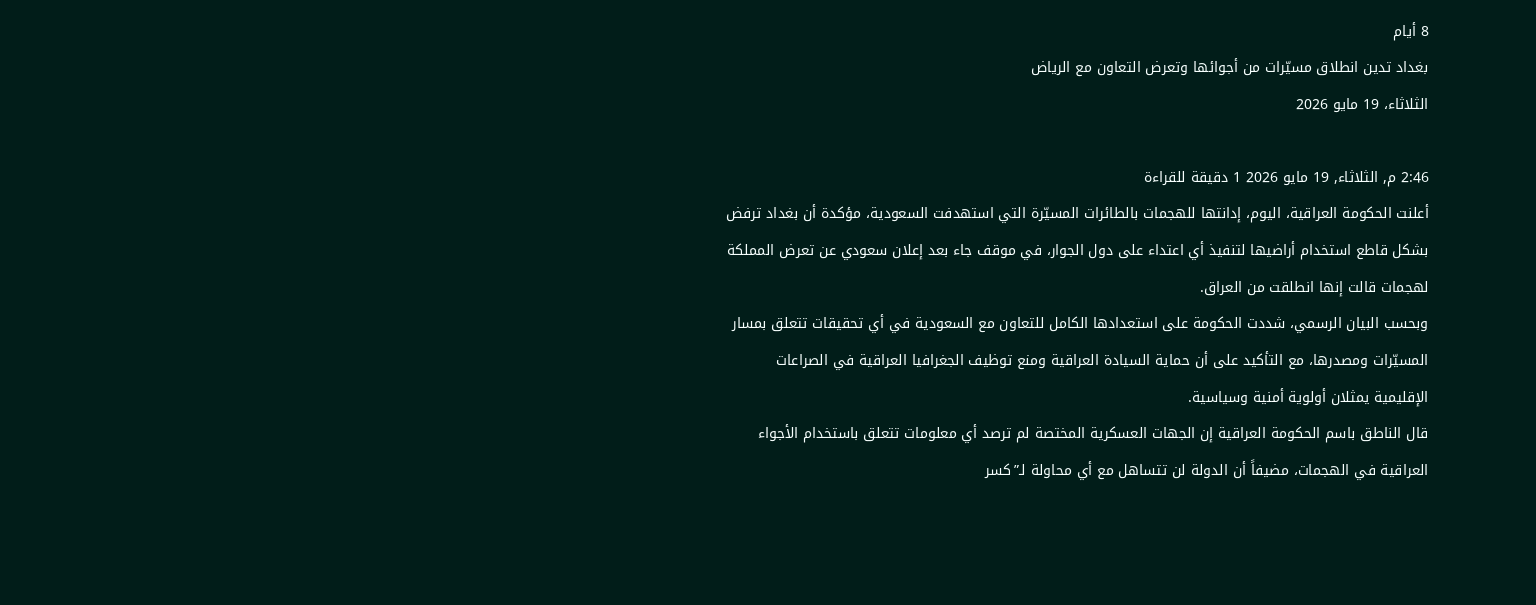8 أيام
بغداد تدين انطلاق مسيّرات من أجوائها وتعرض التعاون مع الرياض
الثلاثاء، 19 مايو 2026

2:46 م, الثلاثاء, 19 مايو 2026 1 دقيقة للقراءة
أعلنت الحكومة العراقية، اليوم، إدانتها للهجمات بالطائرات المسيّرة التي استهدفت السعودية، مؤكدة أن بغداد ترفض بشكل قاطع استخدام أراضيها لتنفيذ أي اعتداء على دول الجوار، في موقف جاء بعد إعلان سعودي عن تعرض المملكة لهجمات قالت إنها انطلقت من العراق.
وبحسب البيان الرسمي، شددت الحكومة على استعدادها الكامل للتعاون مع السعودية في أي تحقيقات تتعلق بمسار المسيّرات ومصدرها، مع التأكيد على أن حماية السيادة العراقية ومنع توظيف الجغرافيا العراقية في الصراعات الإقليمية يمثلان أولوية أمنية وسياسية.
قال الناطق باسم الحكومة العراقية إن الجهات العسكرية المختصة لم ترصد أي معلومات تتعلق باستخدام الأجواء العراقية في الهجمات، مضيفاً أن الدولة لن تتساهل مع أي محاولة لـ”كسر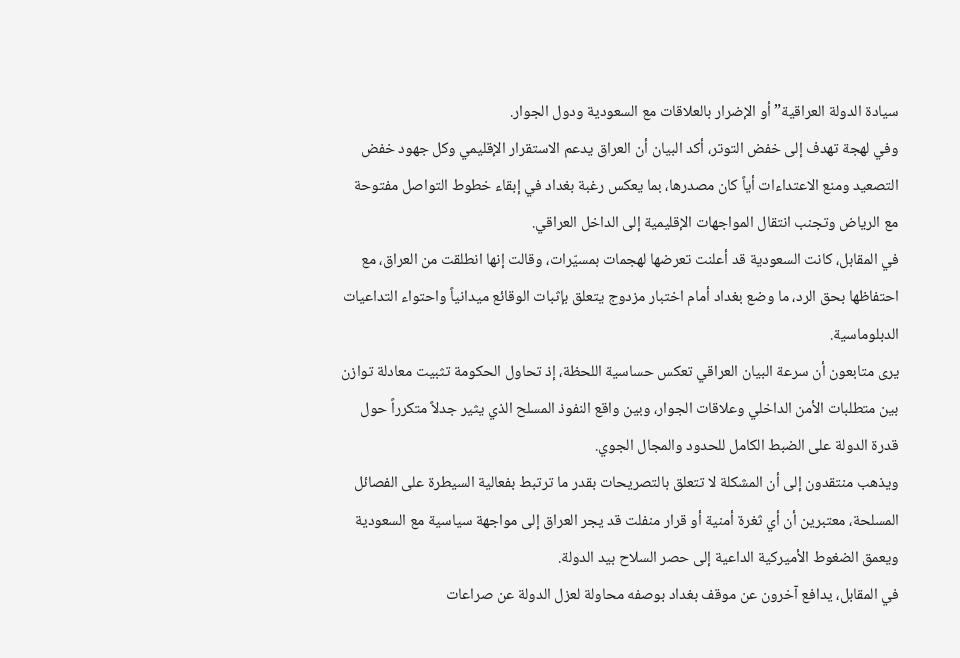سيادة الدولة العراقية” أو الإضرار بالعلاقات مع السعودية ودول الجوار.
وفي لهجة تهدف إلى خفض التوتر، أكد البيان أن العراق يدعم الاستقرار الإقليمي وكل جهود خفض التصعيد ومنع الاعتداءات أياً كان مصدرها، بما يعكس رغبة بغداد في إبقاء خطوط التواصل مفتوحة مع الرياض وتجنب انتقال المواجهات الإقليمية إلى الداخل العراقي.
في المقابل، كانت السعودية قد أعلنت تعرضها لهجمات بمسيّرات، وقالت إنها انطلقت من العراق، مع احتفاظها بحق الرد، ما وضع بغداد أمام اختبار مزدوج يتعلق بإثبات الوقائع ميدانياً واحتواء التداعيات الدبلوماسية.
يرى متابعون أن سرعة البيان العراقي تعكس حساسية اللحظة، إذ تحاول الحكومة تثبيت معادلة توازن بين متطلبات الأمن الداخلي وعلاقات الجوار، وبين واقع النفوذ المسلح الذي يثير جدلاً متكرراً حول قدرة الدولة على الضبط الكامل للحدود والمجال الجوي.
ويذهب منتقدون إلى أن المشكلة لا تتعلق بالتصريحات بقدر ما ترتبط بفعالية السيطرة على الفصائل المسلحة، معتبرين أن أي ثغرة أمنية أو قرار منفلت قد يجر العراق إلى مواجهة سياسية مع السعودية ويعمق الضغوط الأميركية الداعية إلى حصر السلاح بيد الدولة.
في المقابل، يدافع آخرون عن موقف بغداد بوصفه محاولة لعزل الدولة عن صراعات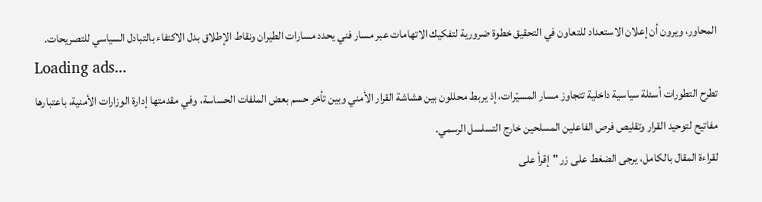المحاور، ويرون أن إعلان الاستعداد للتعاون في التحقيق خطوة ضرورية لتفكيك الاتهامات عبر مسار فني يحدد مسارات الطيران ونقاط الإطلاق بدل الاكتفاء بالتبادل السياسي للتصريحات.
Loading ads...
تطرح التطورات أسئلة سياسية داخلية تتجاوز مسار المسيّرات، إذ يربط محللون بين هشاشة القرار الأمني وبين تأخر حسم بعض الملفات الحساسة، وفي مقدمتها إدارة الوزارات الأمنية، باعتبارها مفاتيح لتوحيد القرار وتقليص فرص الفاعلين المسلحين خارج التسلسل الرسمي.
لقراءة المقال بالكامل، يرجى الضغط على زر "إقرأ على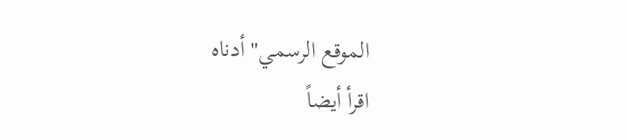الموقع الرسمي" أدناه
اقرأ أيضاً